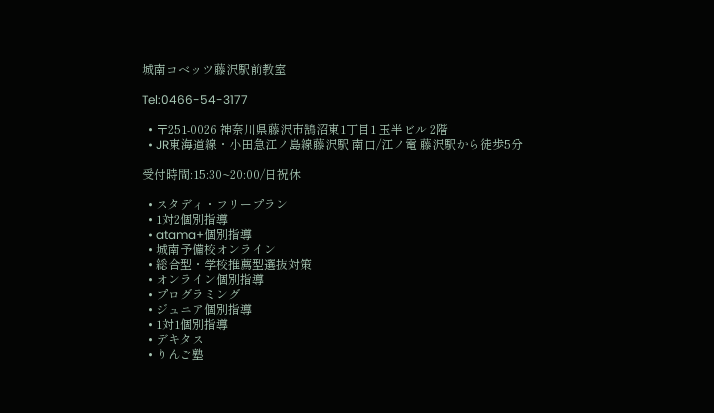城南コベッツ藤沢駅前教室

Tel:0466-54-3177

  • 〒251-0026 神奈川県藤沢市鵠沼東1丁目1 玉半ビル 2階
  • JR東海道線・小田急江ノ島線藤沢駅 南口/江ノ電 藤沢駅から徒歩5分

受付時間:15:30~20:00/日祝休

  • スタディ・フリープラン
  • 1対2個別指導
  • atama+個別指導
  • 城南予備校オンライン
  • 総合型・学校推薦型選抜対策
  • オンライン個別指導
  • プログラミング
  • ジュニア個別指導
  • 1対1個別指導
  • デキタス
  • りんご塾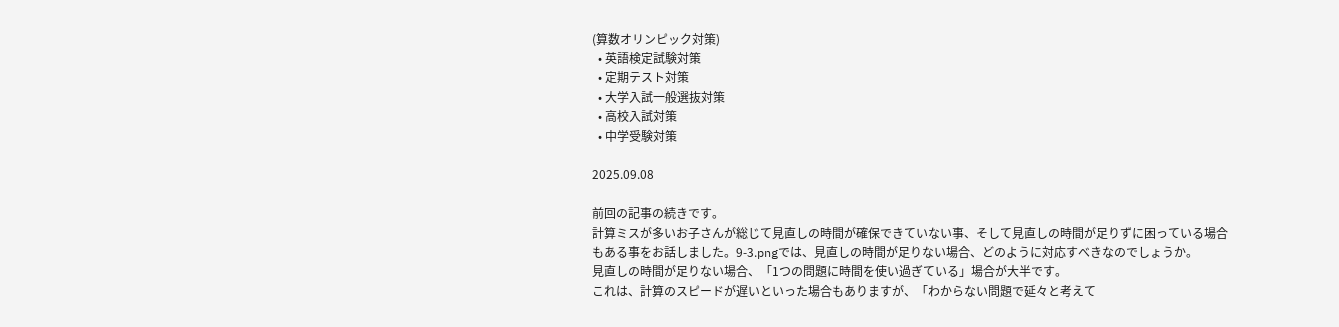(算数オリンピック対策)
  • 英語検定試験対策
  • 定期テスト対策
  • 大学入試一般選抜対策
  • 高校入試対策
  • 中学受験対策

2025.09.08

前回の記事の続きです。
計算ミスが多いお子さんが総じて見直しの時間が確保できていない事、そして見直しの時間が足りずに困っている場合もある事をお話しました。9-3.pngでは、見直しの時間が足りない場合、どのように対応すべきなのでしょうか。
見直しの時間が足りない場合、「1つの問題に時間を使い過ぎている」場合が大半です。
これは、計算のスピードが遅いといった場合もありますが、「わからない問題で延々と考えて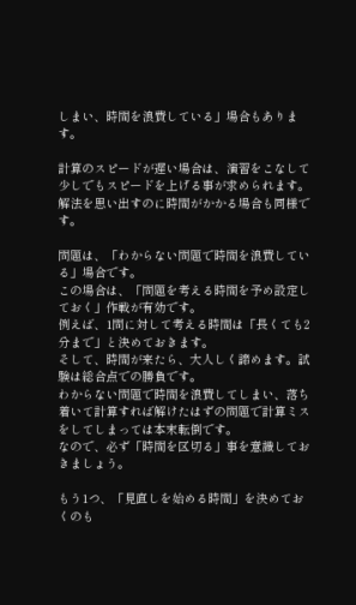しまい、時間を浪費している」場合もあります。

計算のスピードが遅い場合は、演習をこなして少しでもスピードを上げる事が求められます。
解法を思い出すのに時間がかかる場合も同様です。

問題は、「わからない問題で時間を浪費している」場合です。
この場合は、「問題を考える時間を予め設定しておく」作戦が有効です。
例えば、1問に対して考える時間は「長くても2分まで」と決めておきます。
そして、時間が来たら、大人しく諦めます。試験は総合点での勝負です。
わからない問題で時間を浪費してしまい、落ち着いて計算すれば解けたはずの問題で計算ミスをしてしまっては本末転倒です。
なので、必ず「時間を区切る」事を意識しておきましょう。

もう1つ、「見直しを始める時間」を決めておくのも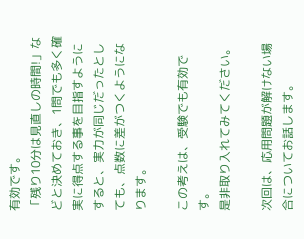有効です。
「残り10分は見直しの時間!」などと決めておき、1問でも多く確実に得点する事を目指すようにすると、実力が同じだったとしても、点数に差がつくようになります。

この考えは、受験でも有効です。
是非取り入れてみてください。

次回は、応用問題が解けない場合についてお話します。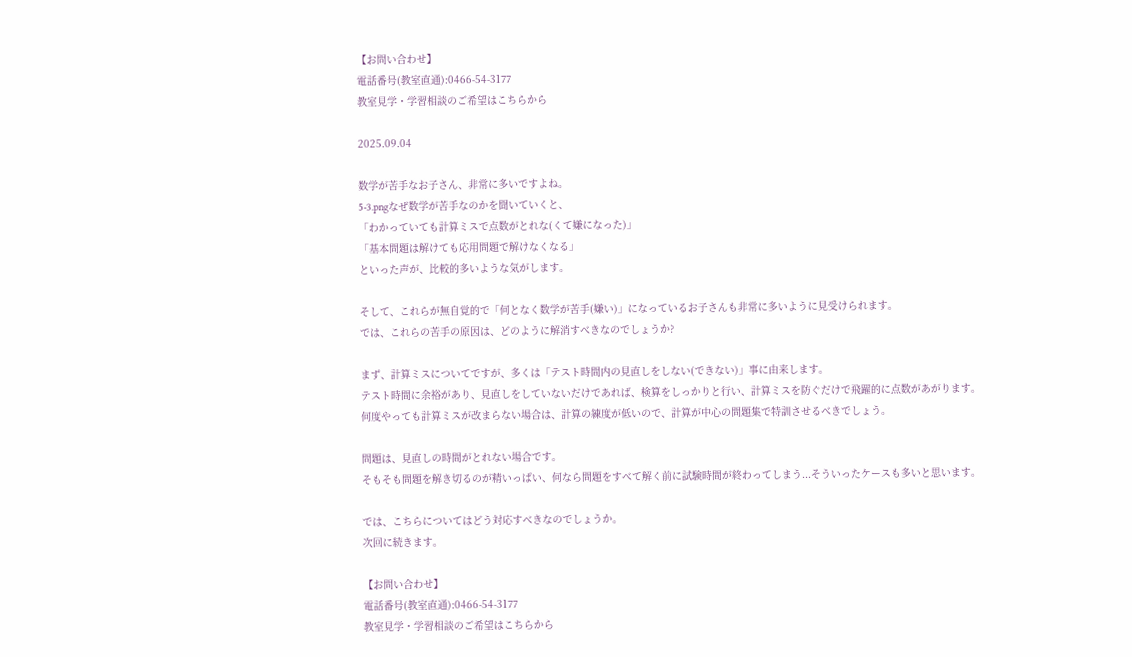【お問い合わせ】
電話番号(教室直通):0466-54-3177
教室見学・学習相談のご希望はこちらから

2025.09.04

数学が苦手なお子さん、非常に多いですよね。
5-3.pngなぜ数学が苦手なのかを聞いていくと、
「わかっていても計算ミスで点数がとれな(くて嫌になった)」
「基本問題は解けても応用問題で解けなくなる」
といった声が、比較的多いような気がします。

そして、これらが無自覚的で「何となく数学が苦手(嫌い)」になっているお子さんも非常に多いように見受けられます。
では、これらの苦手の原因は、どのように解消すべきなのでしょうか?

まず、計算ミスについてですが、多くは「テスト時間内の見直しをしない(できない)」事に由来します。
テスト時間に余裕があり、見直しをしていないだけであれば、検算をしっかりと行い、計算ミスを防ぐだけで飛躍的に点数があがります。
何度やっても計算ミスが改まらない場合は、計算の練度が低いので、計算が中心の問題集で特訓させるべきでしょう。

問題は、見直しの時間がとれない場合です。
そもそも問題を解き切るのが精いっぱい、何なら問題をすべて解く前に試験時間が終わってしまう...そういったケースも多いと思います。

では、こちらについてはどう対応すべきなのでしょうか。
次回に続きます。

【お問い合わせ】
電話番号(教室直通):0466-54-3177
教室見学・学習相談のご希望はこちらから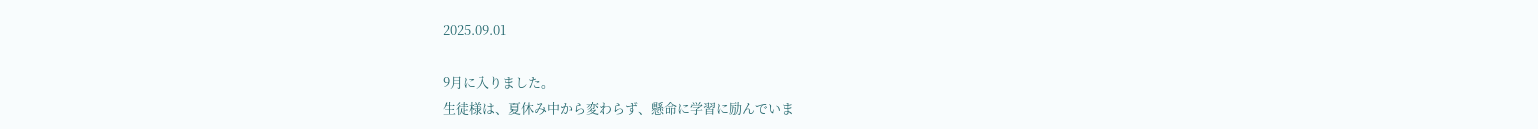2025.09.01

9月に入りました。
生徒様は、夏休み中から変わらず、懸命に学習に励んでいま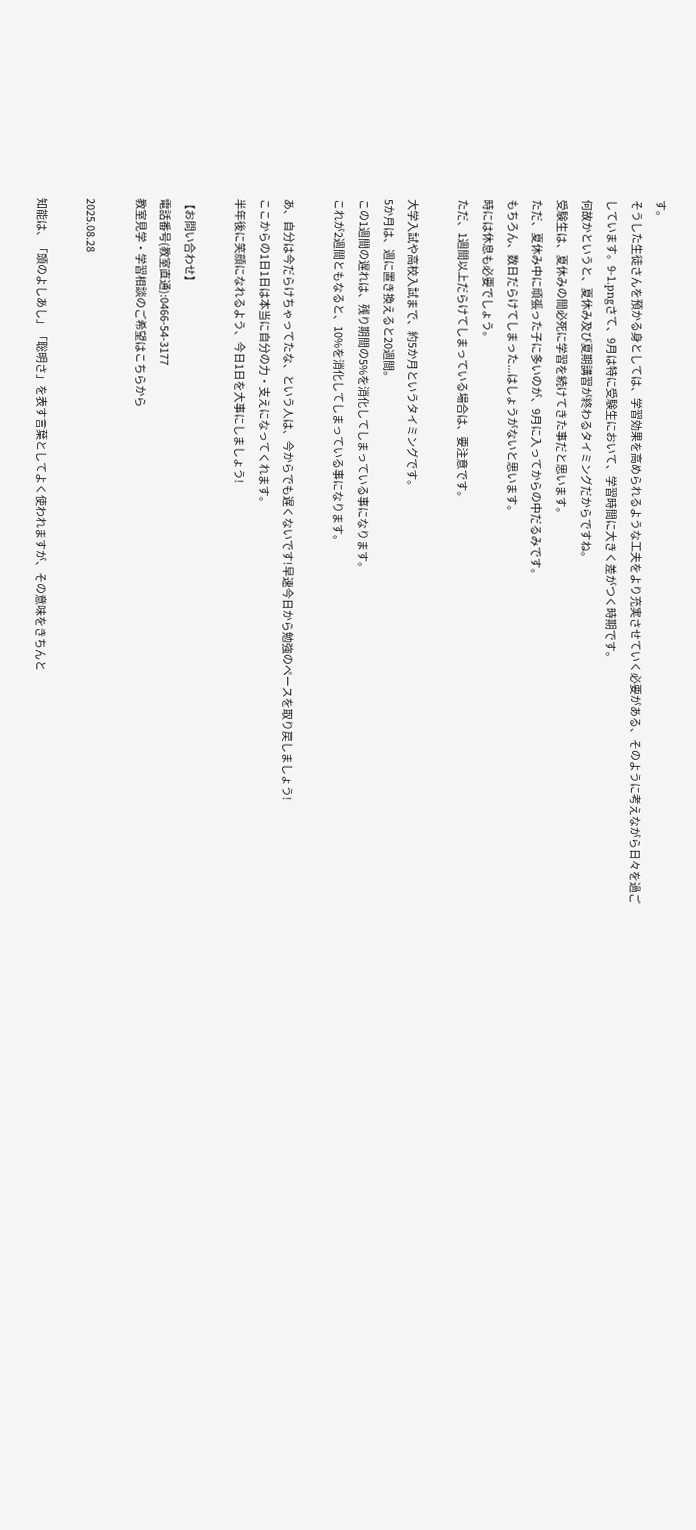す。
そうした生徒さんを預かる身としては、学習効果を高められるような工夫をより充実させていく必要がある、そのように考えながら日々を過ごしています。9-1.pngさて、9月は特に受験生において、学習時間に大きく差がつく時期です。
何故かというと、夏休み及び夏期講習が終わるタイミングだからですね。
受験生は、夏休みの間必死に学習を続けてきた事だと思います。
ただ、夏休み中に頑張った子に多いのが、9月に入ってからの中だるみです。
もちろん、数日だらけてしまった...はしょうがないと思います。
時には休息も必要でしょう。
ただ、1週間以上だらけてしまっている場合は、要注意です。

大学入試や高校入試まで、約5か月というタイミングです。
5か月は、週に置き換えると20週間。
この1週間の遅れは、残り期間の5%を消化してしまっている事になります。
これが2週間ともなると、10%を消化してしまっている事になります。

あ、自分は今だらけちゃってたな、という人は、今からでも遅くないです!早速今日から勉強のペースを取り戻しましょう!
ここからの1日1日は本当に自分の力・支えになってくれます。
半年後に笑顔になれるよう、今日1日を大事にしましょう!

【お問い合わせ】
電話番号(教室直通):0466-54-3177
教室見学・学習相談のご希望はこちらから

2025.08.28

知能は、「頭のよしあし」「聡明さ」を表す言葉としてよく使われますが、その意味をきちんと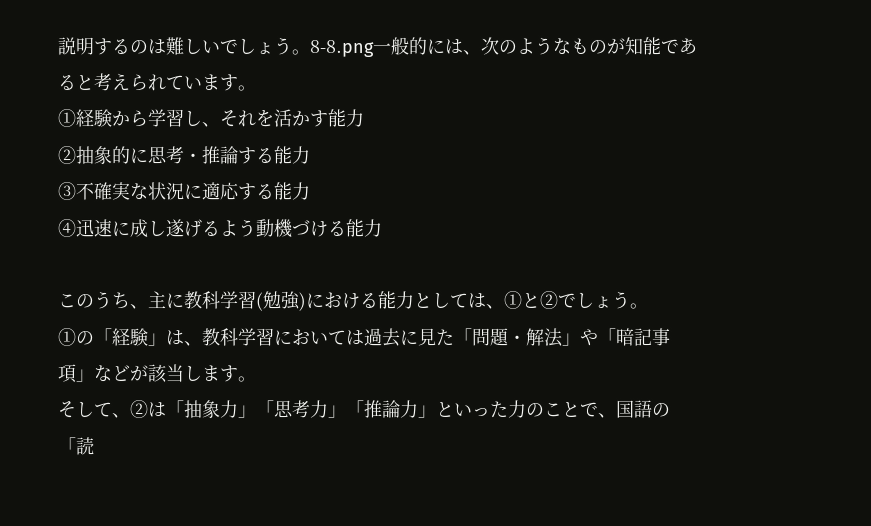説明するのは難しいでしょう。8-8.png一般的には、次のようなものが知能であると考えられています。
①経験から学習し、それを活かす能力
②抽象的に思考・推論する能力
③不確実な状況に適応する能力
④迅速に成し遂げるよう動機づける能力

このうち、主に教科学習(勉強)における能力としては、①と②でしょう。
①の「経験」は、教科学習においては過去に見た「問題・解法」や「暗記事項」などが該当します。
そして、②は「抽象力」「思考力」「推論力」といった力のことで、国語の「読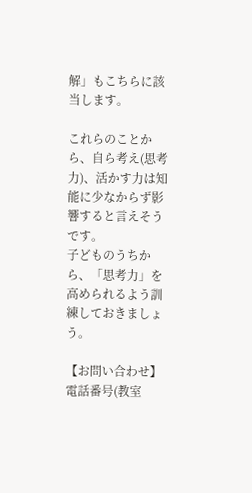解」もこちらに該当します。

これらのことから、自ら考え(思考力)、活かす力は知能に少なからず影響すると言えそうです。
子どものうちから、「思考力」を高められるよう訓練しておきましょう。

【お問い合わせ】
電話番号(教室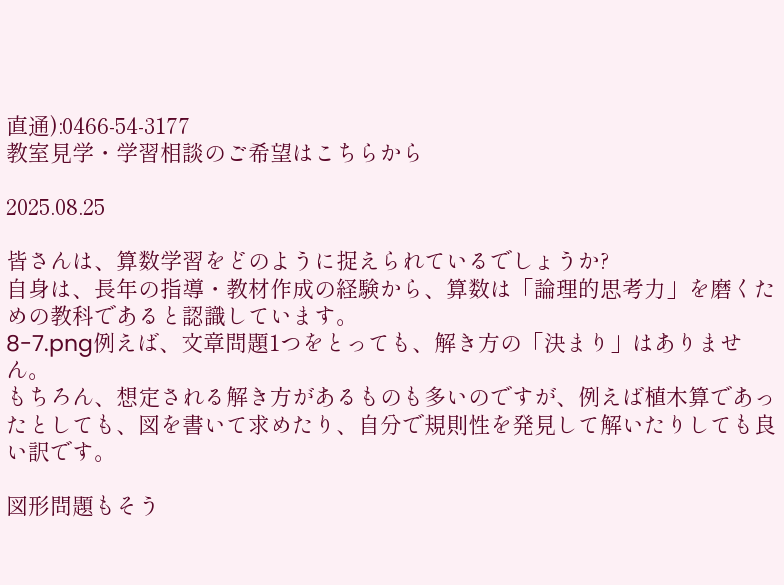直通):0466-54-3177
教室見学・学習相談のご希望はこちらから

2025.08.25

皆さんは、算数学習をどのように捉えられているでしょうか?
自身は、長年の指導・教材作成の経験から、算数は「論理的思考力」を磨くための教科であると認識しています。
8-7.png例えば、文章問題1つをとっても、解き方の「決まり」はありません。
もちろん、想定される解き方があるものも多いのですが、例えば植木算であったとしても、図を書いて求めたり、自分で規則性を発見して解いたりしても良い訳です。

図形問題もそう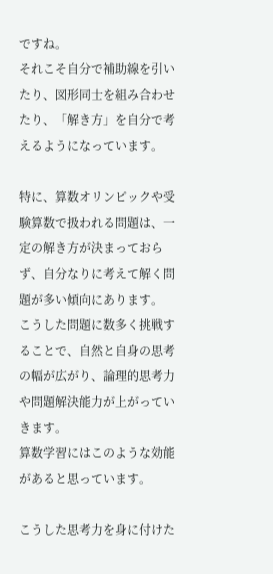ですね。
それこそ自分で補助線を引いたり、図形同士を組み合わせたり、「解き方」を自分で考えるようになっています。

特に、算数オリンピックや受験算数で扱われる問題は、一定の解き方が決まっておらず、自分なりに考えて解く問題が多い傾向にあります。
こうした問題に数多く挑戦することで、自然と自身の思考の幅が広がり、論理的思考力や問題解決能力が上がっていきます。
算数学習にはこのような効能があると思っています。

こうした思考力を身に付けた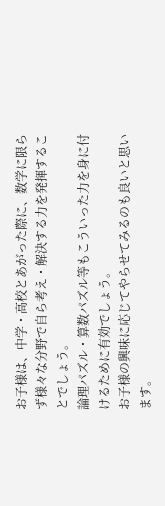お子様は、中学・高校とあがった際に、数学に限らず様々な分野で自ら考え・解決する力を発揮することでしょう。
論理パズル・算数パズル等もこういった力を身に付けるために有効でしょう。
お子様の興味に応じてやらせてみるのも良いと思います。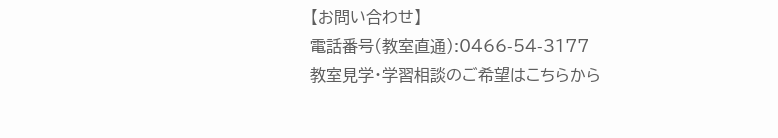【お問い合わせ】
電話番号(教室直通):0466-54-3177
教室見学・学習相談のご希望はこちらから